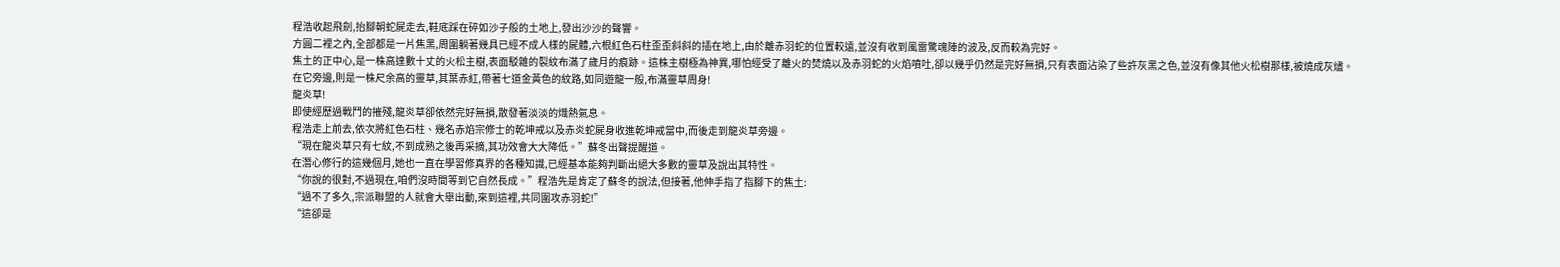程浩收起飛劍,抬腳朝蛇屍走去,鞋底踩在碎如沙子般的土地上,發出沙沙的聲響。
方圓二裡之內,全部都是一片焦黑,周圍躺著幾具已經不成人樣的屍體,六根紅色石柱歪歪斜斜的插在地上,由於離赤羽蛇的位置較遠,並沒有收到風雷驚魂陣的波及,反而較為完好。
焦土的正中心,是一株高達數十丈的火松主樹,表面駁雜的裂紋布滿了歲月的痕跡。這株主樹極為神異,哪怕經受了離火的焚燒以及赤羽蛇的火焰噴吐,卻以幾乎仍然是完好無損,只有表面沾染了些許灰黑之色,並沒有像其他火松樹那樣,被燒成灰燼。
在它旁邊,則是一株尺余高的靈草,其葉赤紅,帶著七道金黃色的紋路,如同遊龍一般,布滿靈草周身!
龍炎草!
即使經歷過戰鬥的摧殘,龍炎草卻依然完好無損,散發著淡淡的熾熱氣息。
程浩走上前去,依次將紅色石柱、幾名赤焰宗修士的乾坤戒以及赤炎蛇屍身收進乾坤戒當中,而後走到龍炎草旁邊。
“現在龍炎草只有七紋,不到成熟之後再采摘,其功效會大大降低。”蘇冬出聲提醒道。
在潛心修行的這幾個月,她也一直在學習修真界的各種知識,已經基本能夠判斷出絕大多數的靈草及說出其特性。
“你說的很對,不過現在,咱們沒時間等到它自然長成。”程浩先是肯定了蘇冬的說法,但接著,他伸手指了指腳下的焦土:
“過不了多久,宗派聯盟的人就會大舉出動,來到這裡,共同圍攻赤羽蛇!”
“這卻是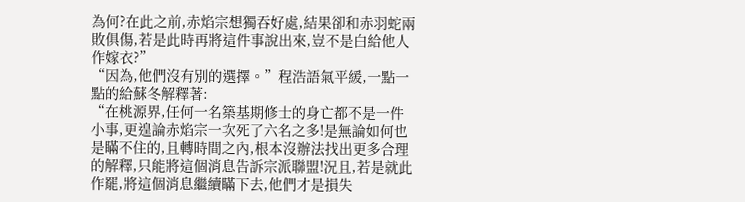為何?在此之前,赤焰宗想獨吞好處,結果卻和赤羽蛇兩敗俱傷,若是此時再將這件事說出來,豈不是白給他人作嫁衣?”
“因為,他們沒有別的選擇。”程浩語氣平緩,一點一點的給蘇冬解釋著:
“在桃源界,任何一名築基期修士的身亡都不是一件小事,更遑論赤焰宗一次死了六名之多!是無論如何也是瞞不住的,且轉時間之內,根本沒辦法找出更多合理的解釋,只能將這個消息告訴宗派聯盟!況且,若是就此作罷,將這個消息繼續瞞下去,他們才是損失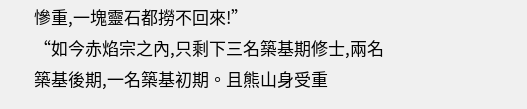慘重,一塊靈石都撈不回來!”
“如今赤焰宗之內,只剩下三名築基期修士,兩名築基後期,一名築基初期。且熊山身受重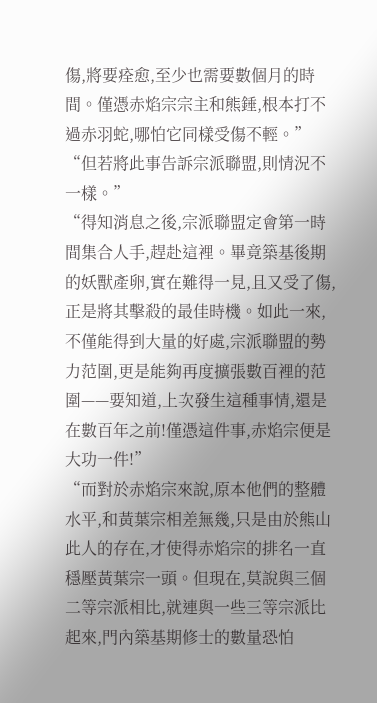傷,將要痊愈,至少也需要數個月的時間。僅憑赤焰宗宗主和熊錘,根本打不過赤羽蛇,哪怕它同樣受傷不輕。”
“但若將此事告訴宗派聯盟,則情況不一樣。”
“得知消息之後,宗派聯盟定會第一時間集合人手,趕赴這裡。畢竟築基後期的妖獸產卵,實在難得一見,且又受了傷,正是將其擊殺的最佳時機。如此一來,不僅能得到大量的好處,宗派聯盟的勢力范圍,更是能夠再度擴張數百裡的范圍——要知道,上次發生這種事情,還是在數百年之前!僅憑這件事,赤焰宗便是大功一件!”
“而對於赤焰宗來說,原本他們的整體水平,和黃葉宗相差無幾,只是由於熊山此人的存在,才使得赤焰宗的排名一直穩壓黃葉宗一頭。但現在,莫說與三個二等宗派相比,就連與一些三等宗派比起來,門內築基期修士的數量恐怕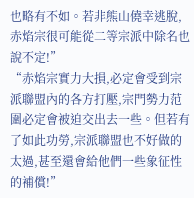也略有不如。若非熊山僥幸逃脫,赤焰宗很可能從二等宗派中除名也說不定!”
“赤焰宗實力大損,必定會受到宗派聯盟內的各方打壓,宗門勢力范圍必定會被迫交出去一些。但若有了如此功勞,宗派聯盟也不好做的太過,甚至還會給他們一些象征性的補償!”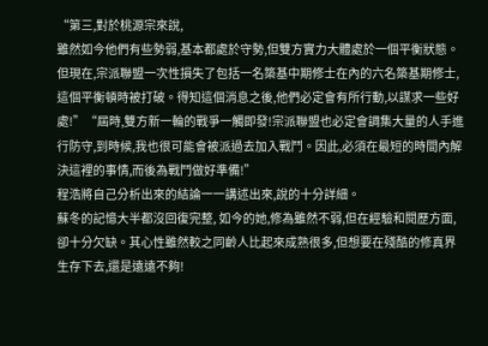“第三,對於桃源宗來說,
雖然如今他們有些勢弱,基本都處於守勢,但雙方實力大體處於一個平衡狀態。但現在,宗派聯盟一次性損失了包括一名築基中期修士在內的六名築基期修士,這個平衡頓時被打破。得知這個消息之後,他們必定會有所行動,以謀求一些好處!”“屆時,雙方新一輪的戰爭一觸即發!宗派聯盟也必定會調集大量的人手進行防守,到時候,我也很可能會被派過去加入戰鬥。因此,必須在最短的時間內解決這裡的事情,而後為戰鬥做好準備!”
程浩將自己分析出來的結論一一講述出來,說的十分詳細。
蘇冬的記憶大半都沒回復完整, 如今的她,修為雖然不弱,但在經驗和閱歷方面,卻十分欠缺。其心性雖然較之同齡人比起來成熟很多,但想要在殘酷的修真界生存下去,還是遠遠不夠!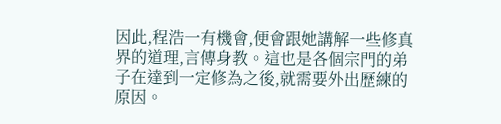因此,程浩一有機會,便會跟她講解一些修真界的道理,言傳身教。這也是各個宗門的弟子在達到一定修為之後,就需要外出歷練的原因。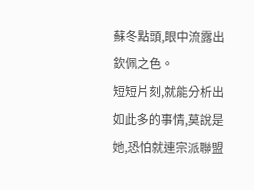蘇冬點頭,眼中流露出欽佩之色。
短短片刻,就能分析出如此多的事情,莫說是她,恐怕就連宗派聯盟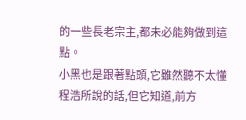的一些長老宗主,都未必能夠做到這點。
小黑也是跟著點頭,它雖然聽不太懂程浩所說的話,但它知道,前方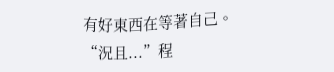有好東西在等著自己。
“況且...”程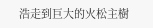浩走到巨大的火松主樹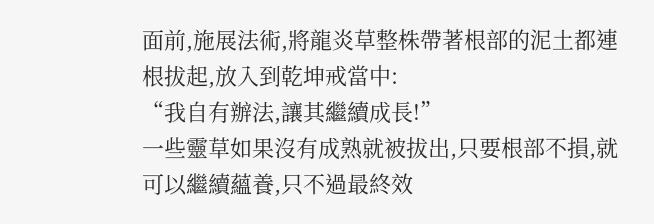面前,施展法術,將龍炎草整株帶著根部的泥土都連根拔起,放入到乾坤戒當中:
“我自有辦法,讓其繼續成長!”
一些靈草如果沒有成熟就被拔出,只要根部不損,就可以繼續蘊養,只不過最終效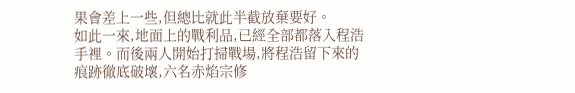果會差上一些,但總比就此半截放棄要好。
如此一來,地面上的戰利品,已經全部都落入程浩手裡。而後兩人開始打掃戰場,將程浩留下來的痕跡徹底破壞,六名赤焰宗修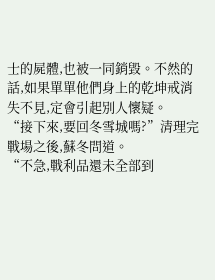士的屍體,也被一同銷毀。不然的話,如果單單他們身上的乾坤戒消失不見,定會引起別人懷疑。
“接下來,要回冬雪城嗎?”清理完戰場之後,蘇冬問道。
“不急,戰利品還未全部到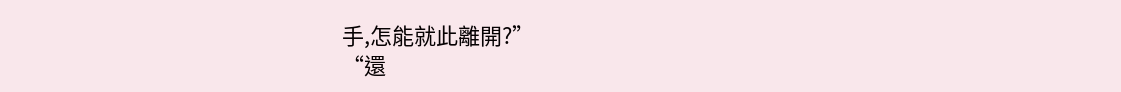手,怎能就此離開?”
“還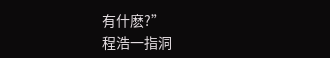有什麽?”
程浩一指洞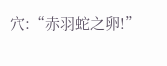穴:“赤羽蛇之卵!”